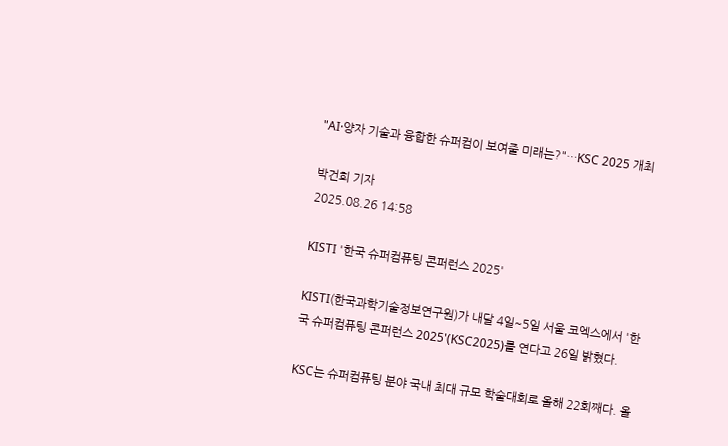"AI·양자 기술과 융합한 슈퍼컴이 보여줄 미래는?"…KSC 2025 개최

박건희 기자
2025.08.26 14:58

KISTI '한국 슈퍼컴퓨팅 콘퍼런스 2025'

KISTI(한국과학기술정보연구원)가 내달 4일~5일 서울 코엑스에서 '한국 슈퍼컴퓨팅 콘퍼런스 2025'(KSC2025)를 연다고 26일 밝혔다.

KSC는 슈퍼컴퓨팅 분야 국내 최대 규모 학술대회로 올해 22회째다. 올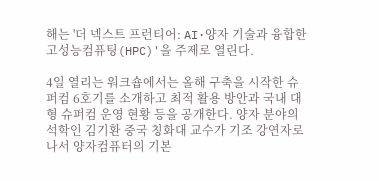해는 '더 넥스트 프런티어: AI·양자 기술과 융합한 고성능컴퓨팅(HPC)'을 주제로 열린다.

4일 열리는 워크숍에서는 올해 구축을 시작한 슈퍼컴 6호기를 소개하고 최적 활용 방안과 국내 대형 슈퍼컴 운영 현황 등을 공개한다. 양자 분야의 석학인 김기환 중국 칭화대 교수가 기조 강연자로 나서 양자컴퓨터의 기본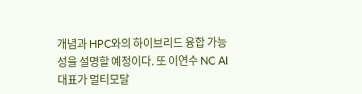개념과 HPC와의 하이브리드 융합 가능성을 설명할 예정이다. 또 이연수 NC AI 대표가 멀티모달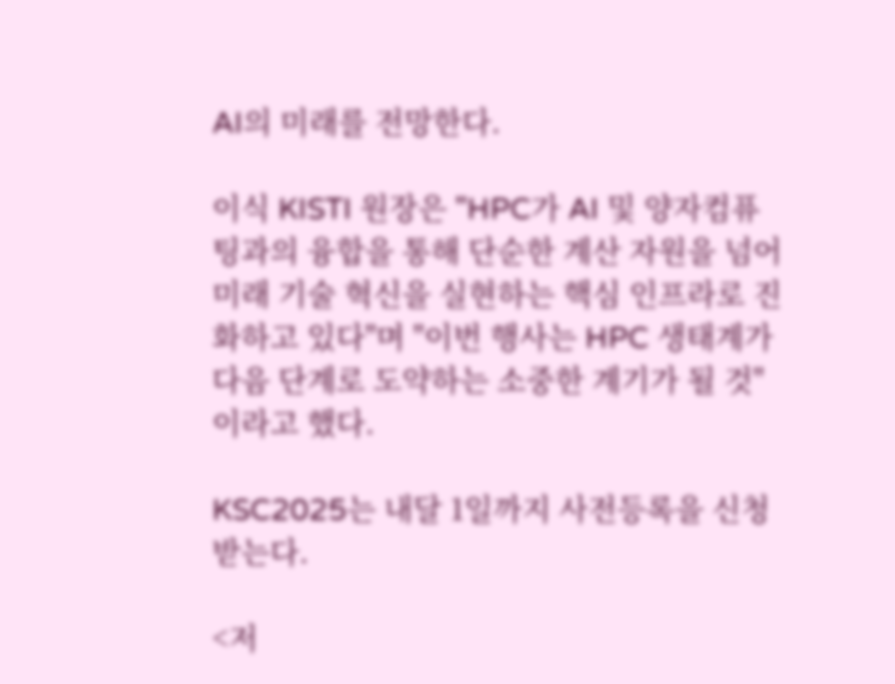AI의 미래를 전망한다.

이식 KISTI 원장은 "HPC가 AI 및 양자컴퓨팅과의 융합을 통해 단순한 계산 자원을 넘어 미래 기술 혁신을 실현하는 핵심 인프라로 진화하고 있다"며 "이번 행사는 HPC 생태계가 다음 단계로 도약하는 소중한 계기가 될 것"이라고 했다.

KSC2025는 내달 1일까지 사전등록을 신청받는다.

<저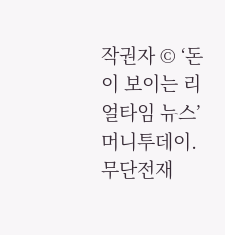작권자 © ‘돈이 보이는 리얼타임 뉴스’ 머니투데이. 무단전재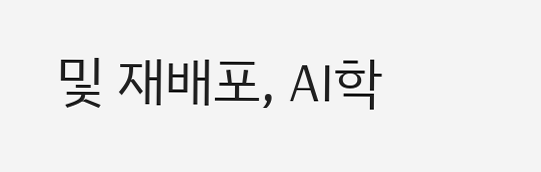및 재배포, AI학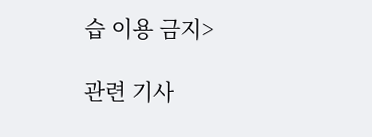습 이용 금지>

관련 기사